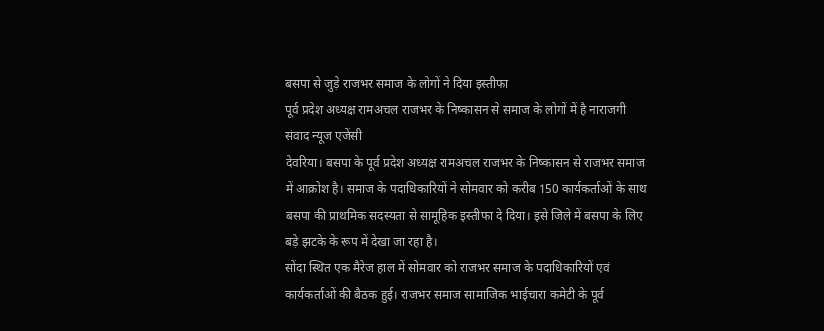बसपा से जुड़े राजभर समाज के लोगों ने दिया इस्तीफा
पूर्व प्रदेश अध्यक्ष रामअचल राजभर के निष्कासन से समाज के लोगों में है नाराजगी
संवाद न्यूज एजेंसी
देवरिया। बसपा के पूर्व प्रदेश अध्यक्ष रामअचल राजभर के निष्कासन से राजभर समाज में आक्रोश है। समाज के पदाधिकारियों ने सोमवार को करीब 150 कार्यकर्ताओं के साथ बसपा की प्राथमिक सदस्यता से सामूहिक इस्तीफा दे दिया। इसे जिले में बसपा के लिए बड़े झटके के रूप में देखा जा रहा है।
सोंदा स्थित एक मैरेज हाल में सोमवार को राजभर समाज के पदाधिकारियों एवं कार्यकर्ताओं की बैठक हुई। राजभर समाज सामाजिक भाईचारा कमेटी के पूर्व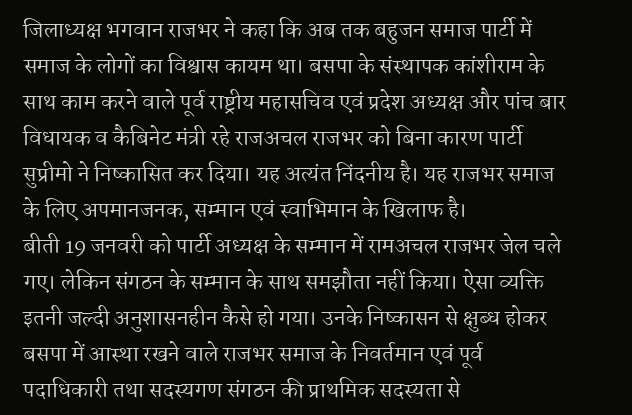जिलाध्यक्ष भगवान राजभर ने कहा कि अब तक बहुजन समाज पार्टी में समाज के लोगों का विश्वास कायम था। बसपा के संस्थापक कांशीराम के साथ काम करने वाले पूर्व राष्ट्रीय महासचिव एवं प्रदेश अध्यक्ष और पांच बार विधायक व कैबिनेट मंत्री रहे राजअचल राजभर को बिना कारण पार्टी सुप्रीमो ने निष्कासित कर दिया। यह अत्यंत निंदनीय है। यह राजभर समाज के लिए अपमानजनक, सम्मान एवं स्वाभिमान के खिलाफ है।
बीती 19 जनवरी को पार्टी अध्यक्ष के सम्मान में रामअचल राजभर जेल चले गए। लेकिन संगठन के सम्मान के साथ समझौता नहीं किया। ऐसा व्यक्ति इतनी जल्दी अनुशासनहीन कैसे हो गया। उनके निष्कासन से क्षुब्ध होकर बसपा में आस्था रखने वाले राजभर समाज के निवर्तमान एवं पूर्व पदाधिकारी तथा सदस्यगण संगठन की प्राथमिक सदस्यता से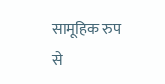सामूहिक रुप से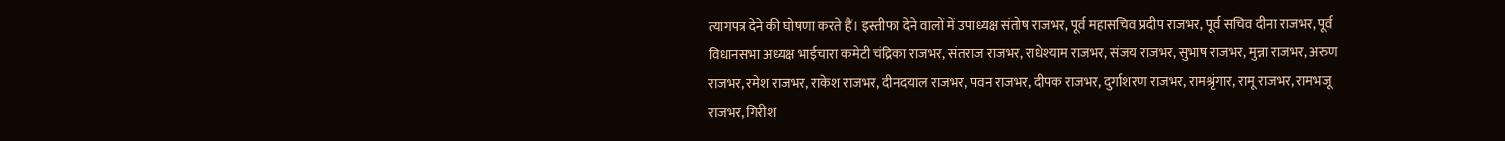त्यागपत्र देने की घोषणा करते हैं। इस्तीफा देने वालों में उपाध्यक्ष संतोष राजभर, पूर्व महासचिव प्रदीप राजभर, पूर्व सचिव दीना राजभर, पूर्व विधानसभा अध्यक्ष भाईचारा कमेटी चंद्रिका राजभर, संतराज राजभर, राधेश्याम राजभर, संजय राजभर, सुभाष राजभर, मुन्ना राजभर, अरुण राजभर, रमेश राजभर, राकेश राजभर, दीनदयाल राजभर, पवन राजभर, दीपक राजभर, दुर्गाशरण राजभर, रामश्रृंगार, रामू राजभर, रामभजू राजभर, गिरीश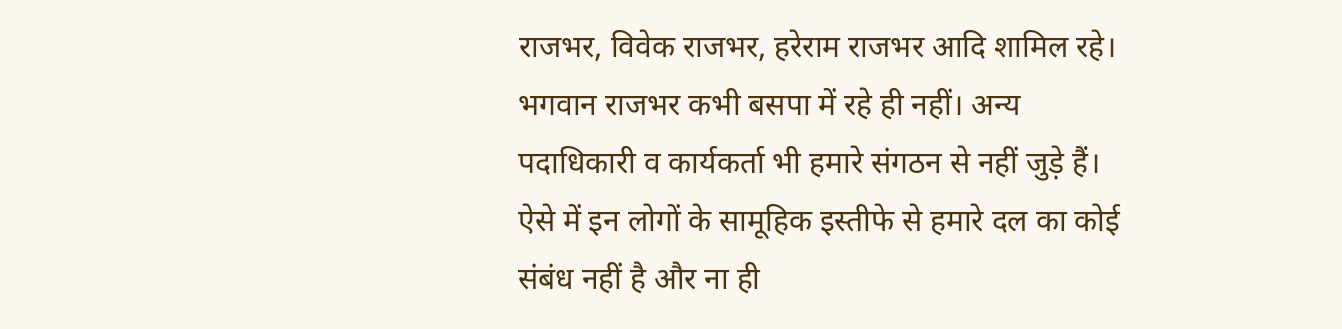राजभर, विवेक राजभर, हरेराम राजभर आदि शामिल रहे।
भगवान राजभर कभी बसपा में रहे ही नहीं। अन्य पदाधिकारी व कार्यकर्ता भी हमारे संगठन से नहीं जुड़े हैं। ऐसे में इन लोगों के सामूहिक इस्तीफे से हमारे दल का कोई संबंध नहीं है और ना ही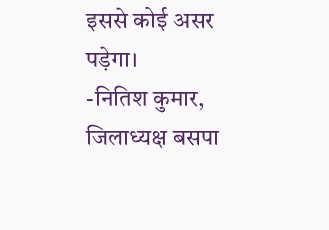इससे कोई असर पड़ेगा।
-नितिश कुमार, जिलाध्यक्ष बसपा